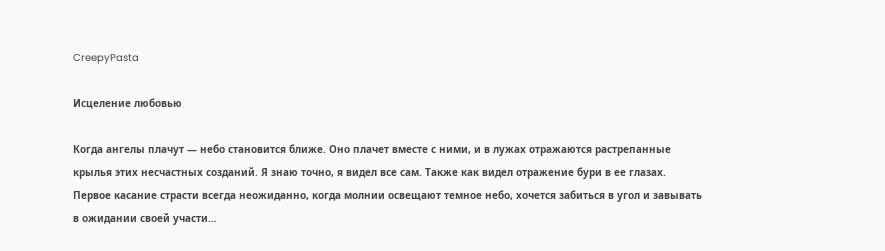CreepyPasta

Исцеление любовью

Когда ангелы плачут — небо становится ближе. Оно плачет вместе с ними, и в лужах отражаются растрепанные крылья этих несчастных созданий. Я знаю точно, я видел все сам. Также как видел отражение бури в ее глазах. Первое касание страсти всегда неожиданно, когда молнии освещают темное небо, хочется забиться в угол и завывать в ожидании своей участи…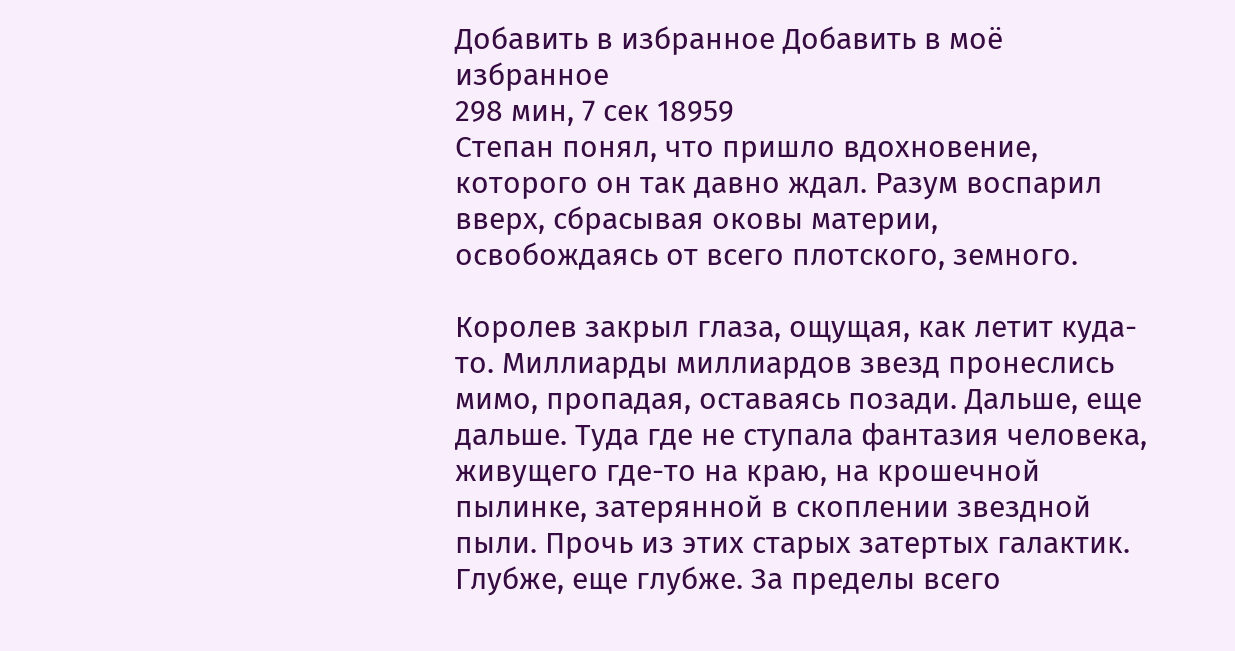Добавить в избранное Добавить в моё избранное
298 мин, 7 сек 18959
Степан понял, что пришло вдохновение, которого он так давно ждал. Разум воспарил вверх, сбрасывая оковы материи, освобождаясь от всего плотского, земного.

Королев закрыл глаза, ощущая, как летит куда-то. Миллиарды миллиардов звезд пронеслись мимо, пропадая, оставаясь позади. Дальше, еще дальше. Туда где не ступала фантазия человека, живущего где-то на краю, на крошечной пылинке, затерянной в скоплении звездной пыли. Прочь из этих старых затертых галактик. Глубже, еще глубже. За пределы всего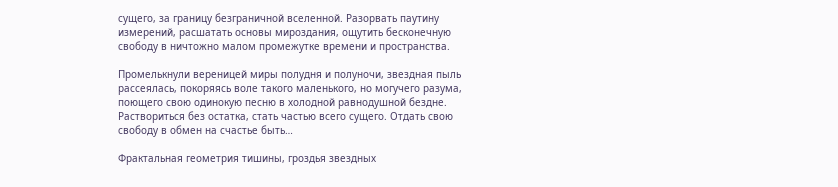сущего, за границу безграничной вселенной. Разорвать паутину измерений, расшатать основы мироздания, ощутить бесконечную свободу в ничтожно малом промежутке времени и пространства.

Промелькнули вереницей миры полудня и полуночи, звездная пыль рассеялась, покоряясь воле такого маленького, но могучего разума, поющего свою одинокую песню в холодной равнодушной бездне. Раствориться без остатка, стать частью всего сущего. Отдать свою свободу в обмен на счастье быть…

Фрактальная геометрия тишины, гроздья звездных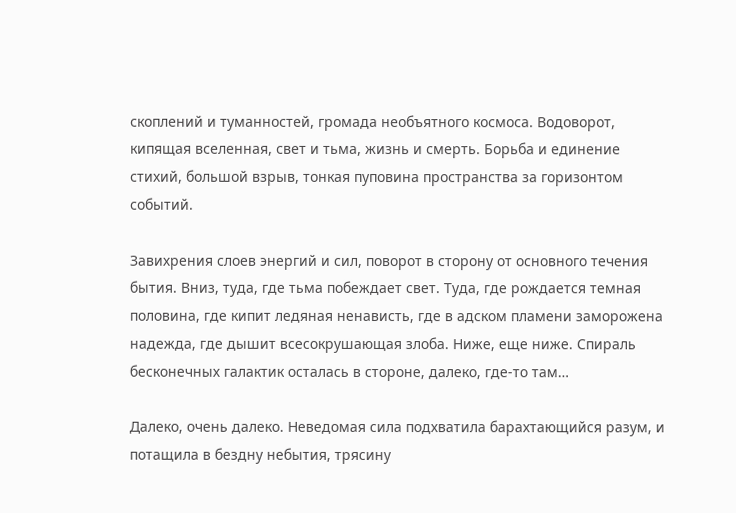скоплений и туманностей, громада необъятного космоса. Водоворот, кипящая вселенная, свет и тьма, жизнь и смерть. Борьба и единение стихий, большой взрыв, тонкая пуповина пространства за горизонтом событий.

Завихрения слоев энергий и сил, поворот в сторону от основного течения бытия. Вниз, туда, где тьма побеждает свет. Туда, где рождается темная половина, где кипит ледяная ненависть, где в адском пламени заморожена надежда, где дышит всесокрушающая злоба. Ниже, еще ниже. Спираль бесконечных галактик осталась в стороне, далеко, где-то там…

Далеко, очень далеко. Неведомая сила подхватила барахтающийся разум, и потащила в бездну небытия, трясину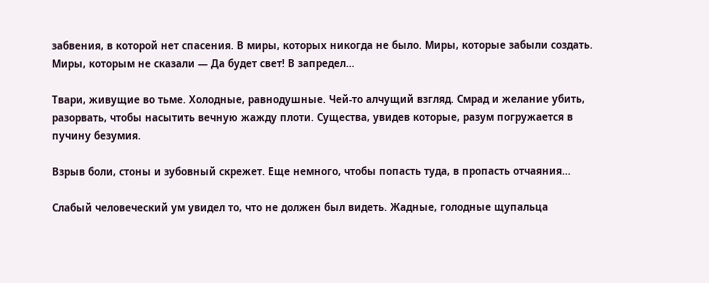забвения, в которой нет спасения. В миры, которых никогда не было. Миры, которые забыли создать. Миры, которым не сказали — Да будет свет! В запредел…

Твари, живущие во тьме. Холодные, равнодушные. Чей-то алчущий взгляд. Смрад и желание убить, разорвать, чтобы насытить вечную жажду плоти. Существа, увидев которые, разум погружается в пучину безумия.

Взрыв боли, стоны и зубовный скрежет. Еще немного, чтобы попасть туда, в пропасть отчаяния…

Слабый человеческий ум увидел то, что не должен был видеть. Жадные, голодные щупальца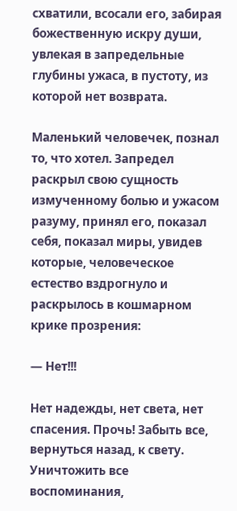схватили, всосали его, забирая божественную искру души, увлекая в запредельные глубины ужаса, в пустоту, из которой нет возврата.

Маленький человечек, познал то, что хотел. Запредел раскрыл свою сущность измученному болью и ужасом разуму, принял его, показал себя, показал миры, увидев которые, человеческое естество вздрогнуло и раскрылось в кошмарном крике прозрения:

— Нет!!!

Нет надежды, нет света, нет спасения. Прочь! Забыть все, вернуться назад, к свету. Уничтожить все воспоминания,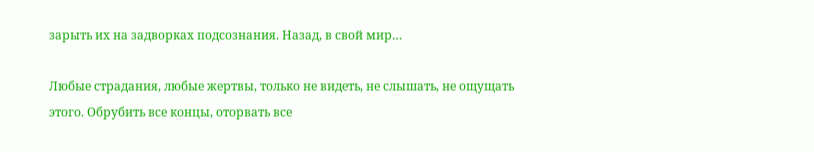зарыть их на задворках подсознания. Назад, в свой мир…

Любые страдания, любые жертвы, только не видеть, не слышать, не ощущать этого. Обрубить все концы, оторвать все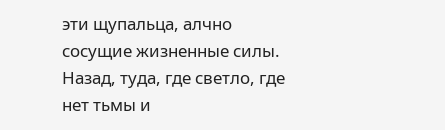эти щупальца, алчно сосущие жизненные силы. Назад, туда, где светло, где нет тьмы и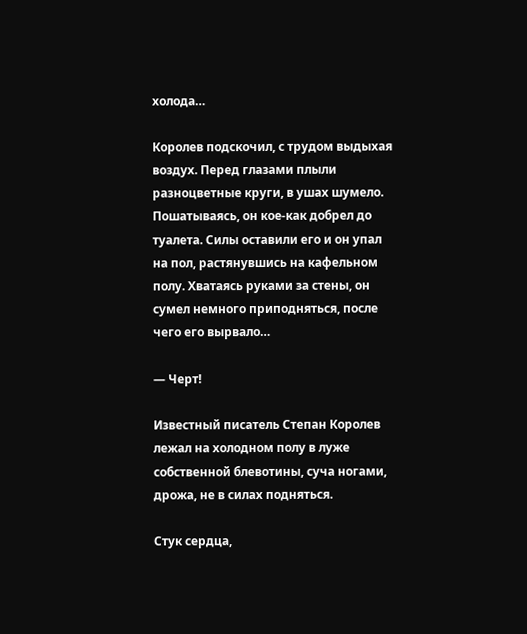холода…

Королев подскочил, с трудом выдыхая воздух. Перед глазами плыли разноцветные круги, в ушах шумело. Пошатываясь, он кое-как добрел до туалета. Силы оставили его и он упал на пол, растянувшись на кафельном полу. Хватаясь руками за стены, он сумел немного приподняться, после чего его вырвало…

— Черт!

Известный писатель Степан Королев лежал на холодном полу в луже собственной блевотины, суча ногами, дрожа, не в силах подняться.

Стук сердца,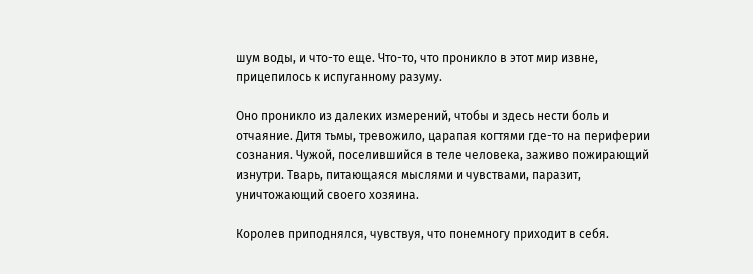шум воды, и что-то еще. Что-то, что проникло в этот мир извне, прицепилось к испуганному разуму.

Оно проникло из далеких измерений, чтобы и здесь нести боль и отчаяние. Дитя тьмы, тревожило, царапая когтями где-то на периферии сознания. Чужой, поселившийся в теле человека, заживо пожирающий изнутри. Тварь, питающаяся мыслями и чувствами, паразит, уничтожающий своего хозяина.

Королев приподнялся, чувствуя, что понемногу приходит в себя.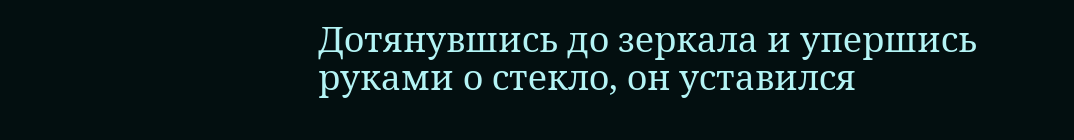Дотянувшись до зеркала и упершись руками о стекло, он уставился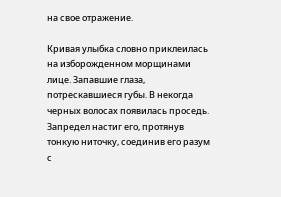на свое отражение.

Кривая улыбка словно приклеилась на изборожденном морщинами лице. Запавшие глаза, потрескавшиеся губы. В некогда черных волосах появилась проседь. Запредел настиг его, протянув тонкую ниточку, соединив его разум с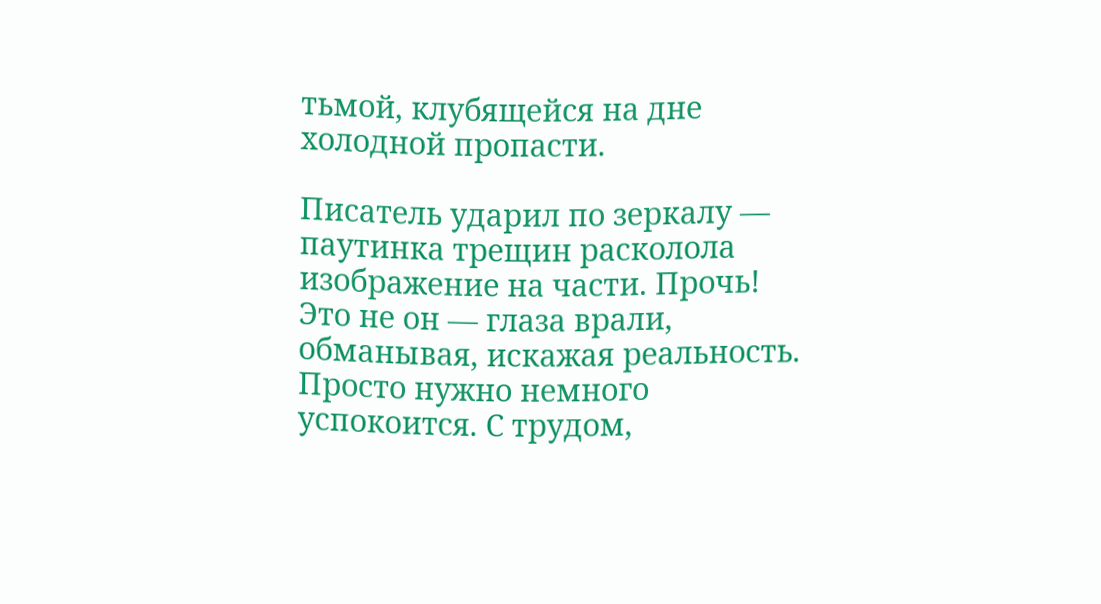тьмой, клубящейся на дне холодной пропасти.

Писатель ударил по зеркалу — паутинка трещин расколола изображение на части. Прочь! Это не он — глаза врали, обманывая, искажая реальность. Просто нужно немного успокоится. С трудом,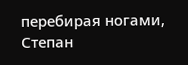перебирая ногами, Степан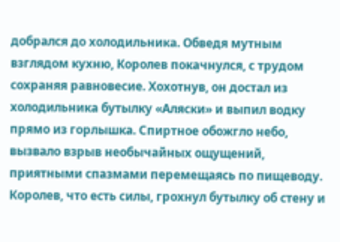добрался до холодильника. Обведя мутным взглядом кухню, Королев покачнулся, с трудом сохраняя равновесие. Хохотнув, он достал из холодильника бутылку «Аляски» и выпил водку прямо из горлышка. Спиртное обожгло небо, вызвало взрыв необычайных ощущений, приятными спазмами перемещаясь по пищеводу. Королев, что есть силы, грохнул бутылку об стену и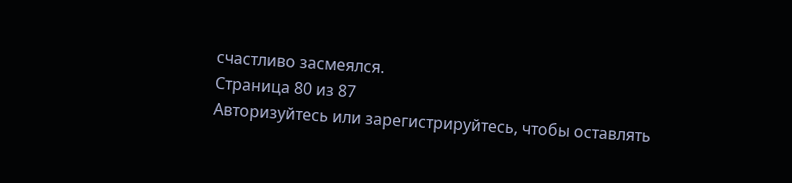счастливо засмеялся.
Страница 80 из 87
Авторизуйтесь или зарегистрируйтесь, чтобы оставлять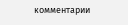комментарии